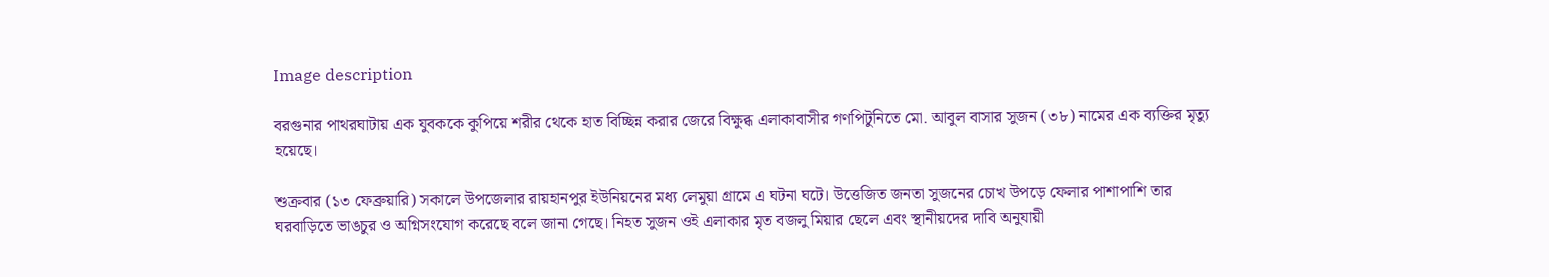Image description

বরগুনার পাথরঘাটায় এক যুবককে কুপিয়ে শরীর থেকে হাত বিচ্ছিন্ন করার জেরে বিক্ষুব্ধ এলাকাবাসীর গণপিটুনিতে মো. আবুল বাসার সুজন (৩৮) নামের এক ব্যক্তির মৃত্যু হয়েছে।

শুক্রবার (১৩ ফেব্রুয়ারি) সকালে উপজেলার রায়হানপুর ইউনিয়নের মধ্য লেমুয়া গ্রামে এ ঘটনা ঘটে। উত্তেজিত জনতা সুজনের চোখ উপড়ে ফেলার পাশাপাশি তার ঘরবাড়িতে ভাঙচুর ও অগ্নিসংযোগ করেছে বলে জানা গেছে। নিহত সুজন ওই এলাকার মৃত বজলু মিয়ার ছেলে এবং স্থানীয়দের দাবি অনুযায়ী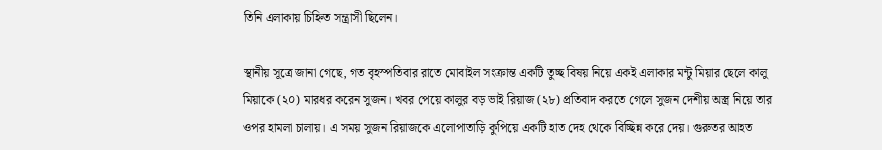তিনি এলাকায় চিহ্নিত সন্ত্রাসী ছিলেন।

স্থানীয় সূত্রে জানা গেছে, গত বৃহস্পতিবার রাতে মোবাইল সংক্রান্ত একটি তুচ্ছ বিষয় নিয়ে একই এলাকার মন্টু মিয়ার ছেলে কালু মিয়াকে (২০) মারধর করেন সুজন। খবর পেয়ে কালুর বড় ভাই রিয়াজ (২৮) প্রতিবাদ করতে গেলে সুজন দেশীয় অস্ত্র নিয়ে তার ওপর হামলা চালায়। এ সময় সুজন রিয়াজকে এলোপাতাড়ি কুপিয়ে একটি হাত দেহ থেকে বিচ্ছিন্ন করে দেয়। গুরুতর আহত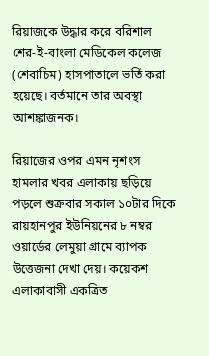রিয়াজকে উদ্ধার করে বরিশাল শের-ই-বাংলা মেডিকেল কলেজ (শেবাচিম) হাসপাতালে ভর্তি করা হয়েছে। বর্তমানে তার অবস্থা আশঙ্কাজনক।

রিয়াজের ওপর এমন নৃশংস হামলার খবর এলাকায় ছড়িয়ে পড়লে শুক্রবার সকাল ১০টার দিকে রায়হানপুর ইউনিয়নের ৮ নম্বর ওয়ার্ডের লেমুয়া গ্রামে ব্যাপক উত্তেজনা দেখা দেয়। কয়েকশ এলাকাবাসী একত্রিত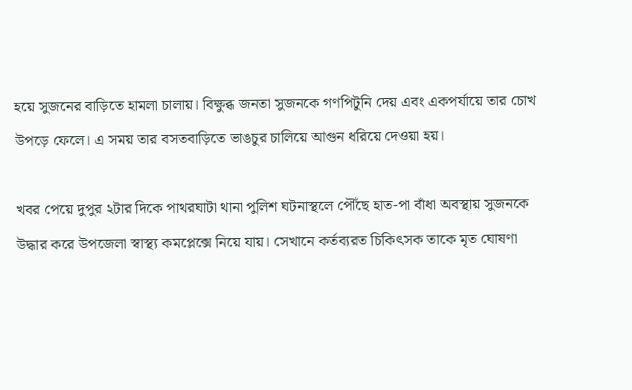হয়ে সুজনের বাড়িতে হামলা চালায়। বিক্ষুব্ধ জনতা সুজনকে গণপিটুনি দেয় এবং একপর্যায়ে তার চোখ উপড়ে ফেলে। এ সময় তার বসতবাড়িতে ভাঙচুর চালিয়ে আগুন ধরিয়ে দেওয়া হয়।

খবর পেয়ে দুপুর ২টার দিকে পাথরঘাটা থানা পুলিশ ঘটনাস্থলে পৌঁছে হাত-পা বাঁধা অবস্থায় সুজনকে উদ্ধার করে উপজেলা স্বাস্থ্য কমপ্লেক্সে নিয়ে যায়। সেখানে কর্তব্যরত চিকিৎসক তাকে মৃত ঘোষণা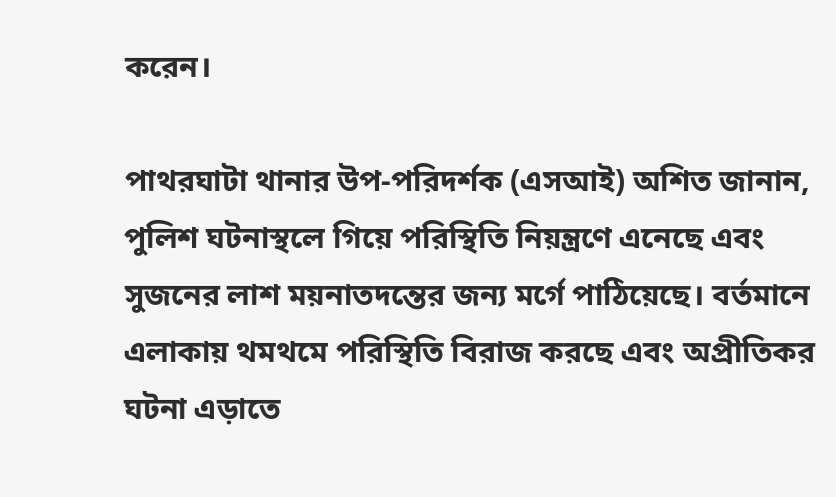করেন।

পাথরঘাটা থানার উপ-পরিদর্শক (এসআই) অশিত জানান, পুলিশ ঘটনাস্থলে গিয়ে পরিস্থিতি নিয়ন্ত্রণে এনেছে এবং সুজনের লাশ ময়নাতদন্তের জন্য মর্গে পাঠিয়েছে। বর্তমানে এলাকায় থমথমে পরিস্থিতি বিরাজ করছে এবং অপ্রীতিকর ঘটনা এড়াতে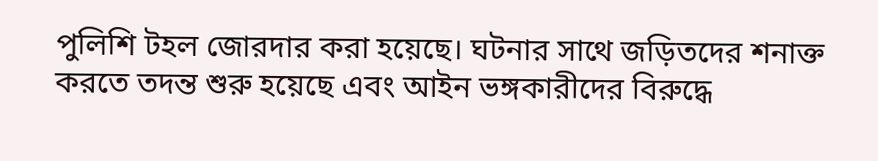পুলিশি টহল জোরদার করা হয়েছে। ঘটনার সাথে জড়িতদের শনাক্ত করতে তদন্ত শুরু হয়েছে এবং আইন ভঙ্গকারীদের বিরুদ্ধে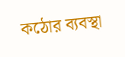কঠোর ব্যবস্থা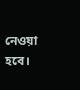নেওয়া হবে।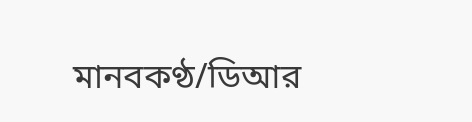মানবকণ্ঠ/ডিআর